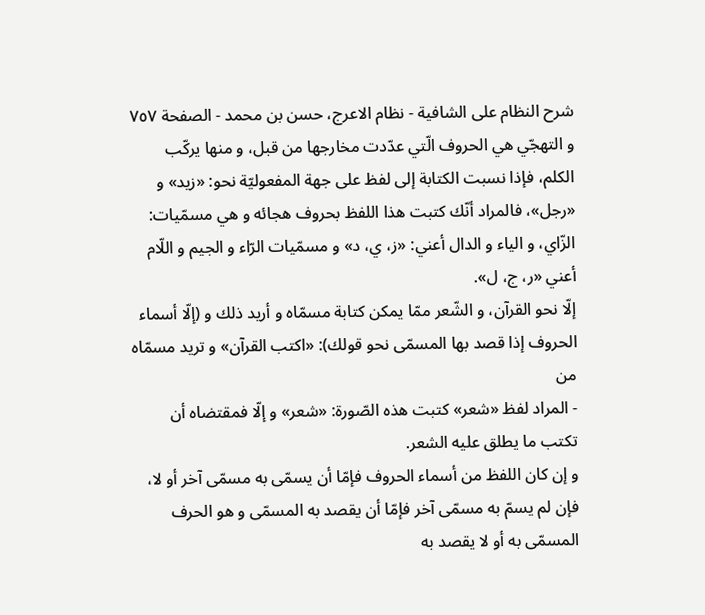شرح النظام على الشافية - نظام الاعرج، حسن بن محمد - الصفحة ٧٥٧
و التهجّي هي الحروف الّتي عدّدت مخارجها من قبل، و منها يركّب الكلم، فإذا نسبت الكتابة إلى لفظ على جهة المفعوليّة نحو: «زيد» و «رجل»، فالمراد أنّك كتبت هذا اللفظ بحروف هجائه و هي مسمّيات: الزّاي، و الياء و الدال أعني: «ز، ي، د» و مسمّيات الرّاء و الجيم و اللّام أعني «ر، ج، ل».
إلّا نحو القرآن، و الشّعر ممّا يمكن كتابة مسمّاه و أريد ذلك و (إلّا أسماء الحروف إذا قصد بها المسمّى نحو قولك): «اكتب القرآن» و تريد مسمّاه من
- المراد لفظ «شعر» كتبت هذه الصّورة: «شعر» و إلّا فمقتضاه أن تكتب ما يطلق عليه الشعر.
و إن كان اللفظ من أسماء الحروف فإمّا أن يسمّى به مسمّى آخر أو لا، فإن لم يسمّ به مسمّى آخر فإمّا أن يقصد به المسمّى و هو الحرف المسمّى به أو لا يقصد به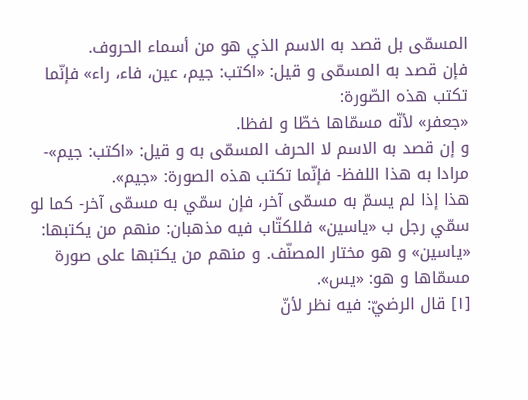المسمّى بل قصد به الاسم الذي هو من أسماء الحروف.
فإن قصد به المسمّى و قيل: «اكتب: جيم، عين، فاء، راء» فإنّما تكتب هذه الصّورة:
«جعفر» لأنّه مسمّاها خطّا و لفظا.
و إن قصد به الاسم لا الحرف المسمّى به و قيل: «اكتب: جيم»- مرادا به هذا اللفظ- فإنّما تكتب هذه الصورة: «جيم».
هذا إذا لم يسمّ به مسمّى آخر، فإن سمّي به مسمّى آخر- كما لو سمّي رجل ب «ياسين» فللكتّاب فيه مذهبان: منهم من يكتبها: «ياسين» و هو مختار المصنّف. و منهم من يكتبها على صورة مسمّاها و هو: «يس».
[١] قال الرضيّ: فيه نظر لأنّ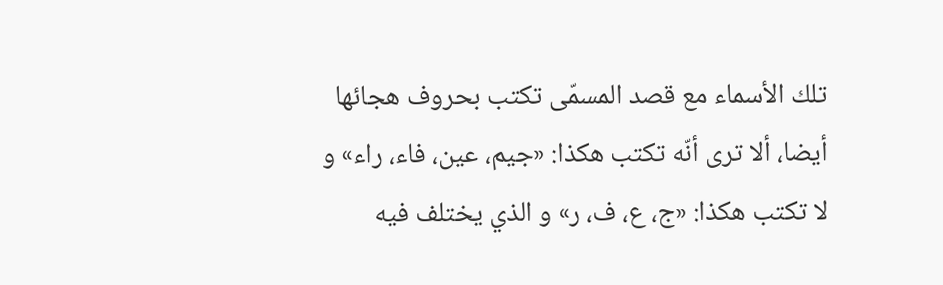تلك الأسماء مع قصد المسمّى تكتب بحروف هجائها أيضا، ألا ترى أنّه تكتب هكذا: «جيم، عين، فاء، راء» و لا تكتب هكذا: «ج، ع، ف، ر» و الذي يختلف فيه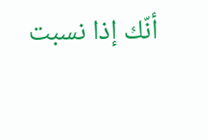أنّك إذا نسبت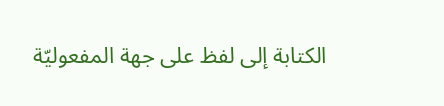الكتابة إلى لفظ على جهة المفعوليّة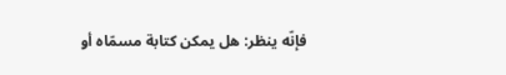فإنّه ينظر: هل يمكن كتابة مسمّاه أو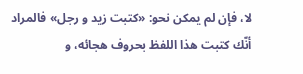لا، فإن لم يمكن نحو: «كتبت زيد و رجل» فالمراد أنّك كتبت هذا اللفظ بحروف هجائه، و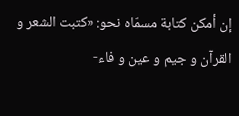إن أمكن كتابة مسمّاه نحو: «كتبت الشعر و القرآن و جيم و عين و فاء-